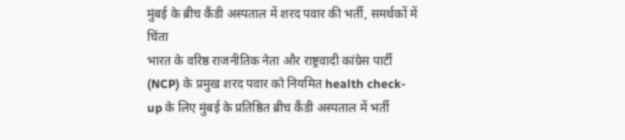मुंबई के ब्रीच कैंडी अस्पताल में शरद पवार की भर्ती, समर्थकों में चिंता
भारत के वरिष्ठ राजनीतिक नेता और राष्ट्रवादी कांग्रेस पार्टी (NCP) के प्रमुख शरद पवार को नियमित health check-up के लिए मुंबई के प्रतिष्ठित ब्रीच कैंडी अस्पताल में भर्ती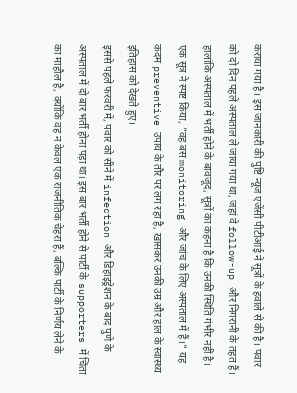कराया गया है। इस जानकारी की पुष्टि न्यूज एजेंसी पीटीआई ने सूत्रों के हवाले से की है। पवार को दो दिन पहले अस्पताल ले जाया गया था, जहां वे follow-up और निगरानी के तहत हैं।
हालांकि अस्पताल में भर्ती होने के बावजूद, सूत्रों का कहना है कि उनकी स्थिति गंभीर नहीं है। एक सूत्र ने स्पष्ट किया, "वह बस monitoring और जांच के लिए अस्पताल में हैं।" यह कदम preventive उपाय के तौर पर लग रहा है, खासकर उनकी उम्र और हाल के स्वास्थ्य इतिहास को देखते हुए।
इससे पहले फरवरी में, पवार को सीने में infection और डिहाइड्रेशन के बाद पुणे के अस्पताल में दो बार भर्ती होना पड़ा था। इस बार भर्ती होने से पार्टी के supporters में चिंता का माहौल है, क्योंकि वह न केवल एक राजनीतिक चेहरा हैं, बल्कि पार्टी के निर्णय लेने के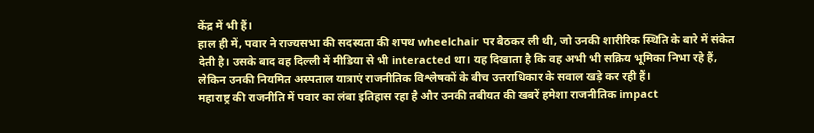केंद्र में भी हैं।
हाल ही में, पवार ने राज्यसभा की सदस्यता की शपथ wheelchair पर बैठकर ली थी, जो उनकी शारीरिक स्थिति के बारे में संकेत देती है। उसके बाद वह दिल्ली में मीडिया से भी interacted था। यह दिखाता है कि वह अभी भी सक्रिय भूमिका निभा रहे हैं, लेकिन उनकी नियमित अस्पताल यात्राएं राजनीतिक विश्लेषकों के बीच उत्तराधिकार के सवाल खड़े कर रही हैं।
महाराष्ट्र की राजनीति में पवार का लंबा इतिहास रहा है और उनकी तबीयत की खबरें हमेशा राजनीतिक impact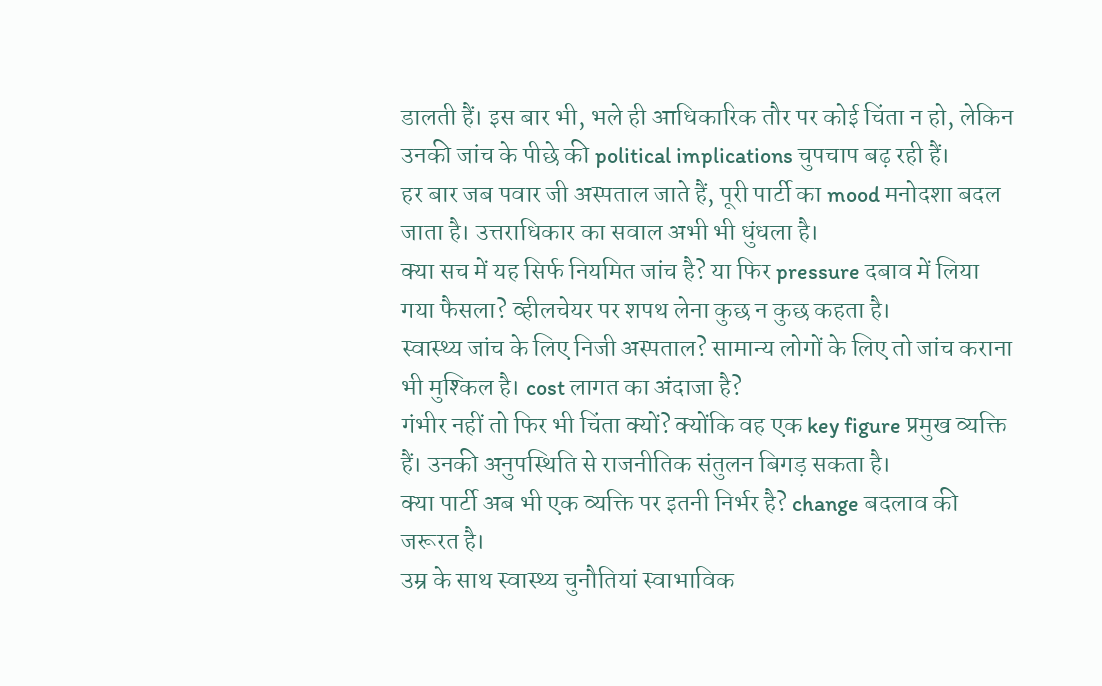डालती हैं। इस बार भी, भले ही आधिकारिक तौर पर कोई चिंता न हो, लेकिन उनकी जांच के पीछे की political implications चुपचाप बढ़ रही हैं।
हर बार जब पवार जी अस्पताल जाते हैं, पूरी पार्टी का mood मनोदशा बदल जाता है। उत्तराधिकार का सवाल अभी भी धुंधला है।
क्या सच में यह सिर्फ नियमित जांच है? या फिर pressure दबाव में लिया गया फैसला? व्हीलचेयर पर शपथ लेना कुछ न कुछ कहता है।
स्वास्थ्य जांच के लिए निजी अस्पताल? सामान्य लोगों के लिए तो जांच कराना भी मुश्किल है। cost लागत का अंदाजा है?
गंभीर नहीं तो फिर भी चिंता क्यों? क्योंकि वह एक key figure प्रमुख व्यक्ति हैं। उनकी अनुपस्थिति से राजनीतिक संतुलन बिगड़ सकता है।
क्या पार्टी अब भी एक व्यक्ति पर इतनी निर्भर है? change बदलाव की जरूरत है।
उम्र के साथ स्वास्थ्य चुनौतियां स्वाभाविक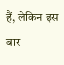हैं, लेकिन इस बार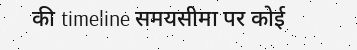की timeline समयसीमा पर कोई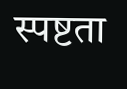स्पष्टता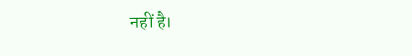नहीं है।